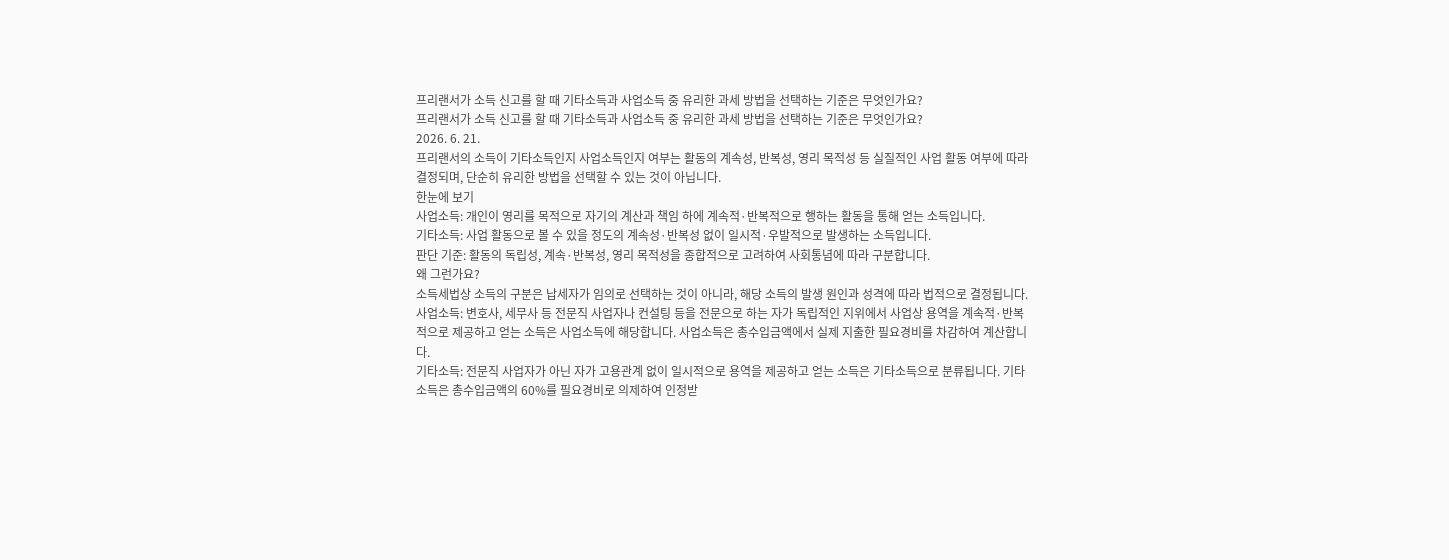프리랜서가 소득 신고를 할 때 기타소득과 사업소득 중 유리한 과세 방법을 선택하는 기준은 무엇인가요?
프리랜서가 소득 신고를 할 때 기타소득과 사업소득 중 유리한 과세 방법을 선택하는 기준은 무엇인가요?
2026. 6. 21.
프리랜서의 소득이 기타소득인지 사업소득인지 여부는 활동의 계속성, 반복성, 영리 목적성 등 실질적인 사업 활동 여부에 따라 결정되며, 단순히 유리한 방법을 선택할 수 있는 것이 아닙니다.
한눈에 보기
사업소득: 개인이 영리를 목적으로 자기의 계산과 책임 하에 계속적·반복적으로 행하는 활동을 통해 얻는 소득입니다.
기타소득: 사업 활동으로 볼 수 있을 정도의 계속성·반복성 없이 일시적·우발적으로 발생하는 소득입니다.
판단 기준: 활동의 독립성, 계속·반복성, 영리 목적성을 종합적으로 고려하여 사회통념에 따라 구분합니다.
왜 그런가요?
소득세법상 소득의 구분은 납세자가 임의로 선택하는 것이 아니라, 해당 소득의 발생 원인과 성격에 따라 법적으로 결정됩니다.
사업소득: 변호사, 세무사 등 전문직 사업자나 컨설팅 등을 전문으로 하는 자가 독립적인 지위에서 사업상 용역을 계속적·반복적으로 제공하고 얻는 소득은 사업소득에 해당합니다. 사업소득은 총수입금액에서 실제 지출한 필요경비를 차감하여 계산합니다.
기타소득: 전문직 사업자가 아닌 자가 고용관계 없이 일시적으로 용역을 제공하고 얻는 소득은 기타소득으로 분류됩니다. 기타소득은 총수입금액의 60%를 필요경비로 의제하여 인정받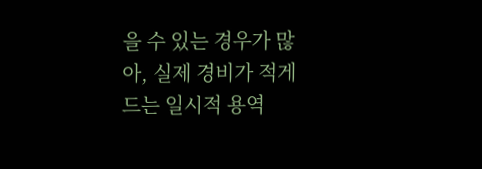을 수 있는 경우가 많아, 실제 경비가 적게 드는 일시적 용역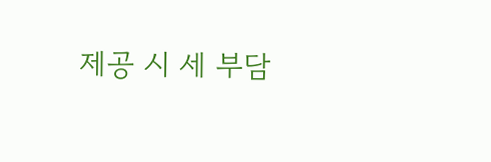제공 시 세 부담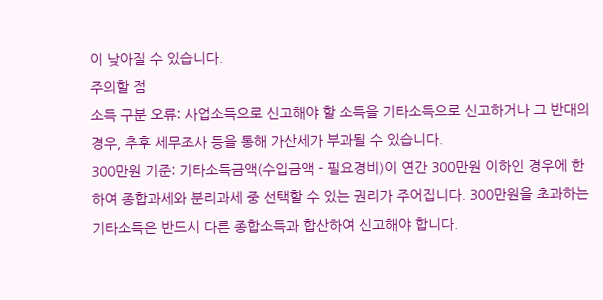이 낮아질 수 있습니다.
주의할 점
소득 구분 오류: 사업소득으로 신고해야 할 소득을 기타소득으로 신고하거나 그 반대의 경우, 추후 세무조사 등을 통해 가산세가 부과될 수 있습니다.
300만원 기준: 기타소득금액(수입금액 - 필요경비)이 연간 300만원 이하인 경우에 한하여 종합과세와 분리과세 중 선택할 수 있는 권리가 주어집니다. 300만원을 초과하는 기타소득은 반드시 다른 종합소득과 합산하여 신고해야 합니다.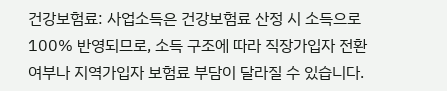건강보험료: 사업소득은 건강보험료 산정 시 소득으로 100% 반영되므로, 소득 구조에 따라 직장가입자 전환 여부나 지역가입자 보험료 부담이 달라질 수 있습니다.